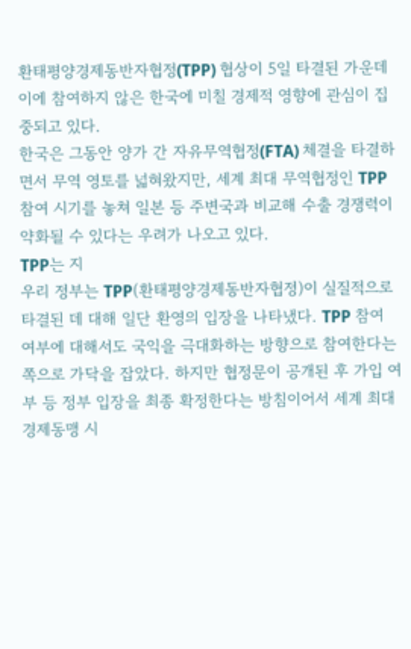환태평양경제동반자협정(TPP) 협상이 5일 타결된 가운데 이에 참여하지 않은 한국에 미칠 경제적 영향에 관심이 집중되고 있다.
한국은 그동안 양가 간 자유무역협정(FTA) 체결을 타결하면서 무역 영토를 넓혀왔지만, 세계 최대 무역협정인 TPP 참여 시기를 놓쳐 일본 등 주변국과 비교해 수출 경쟁력이 약화될 수 있다는 우려가 나오고 있다.
TPP는 지
우리 정부는 TPP(환태평양경제동반자협정)이 실질적으로 타결된 데 대해 일단 환영의 입장을 나타냈다. TPP 참여 여부에 대해서도 국익을 극대화하는 방향으로 참여한다는 쪽으로 가닥을 잡았다. 하지만 협정문이 공개된 후 가입 여부 등 정부 입장을 최종 확정한다는 방침이어서 세계 최대 경제동맹 시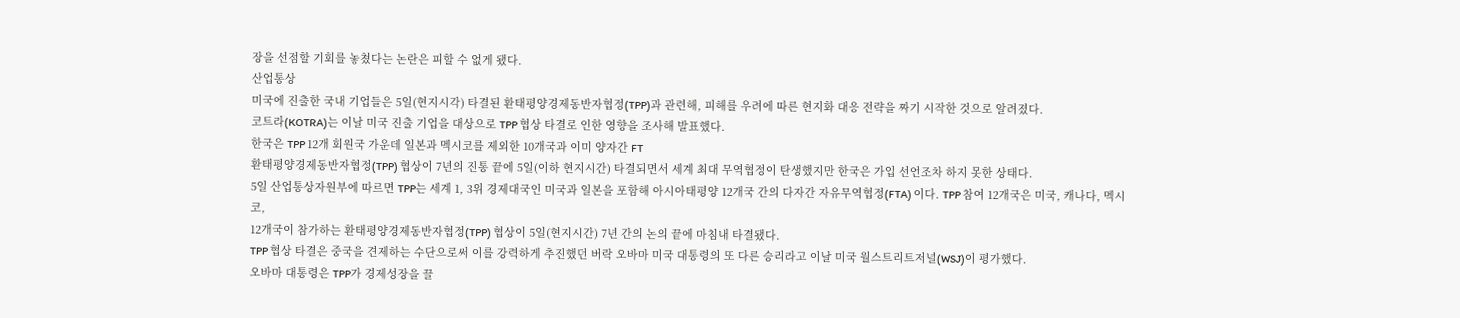장을 선점할 기회를 놓쳤다는 논란은 피할 수 없게 됐다.
산업통상
미국에 진출한 국내 기업들은 5일(현지시각) 타결된 환태평양경제동반자협정(TPP)과 관련해, 피해를 우려에 따른 현지화 대응 전략을 짜기 시작한 것으로 알려졌다.
코트라(KOTRA)는 이날 미국 진출 기업을 대상으로 TPP 협상 타결로 인한 영향을 조사해 발표했다.
한국은 TPP 12개 회원국 가운데 일본과 멕시코를 제외한 10개국과 이미 양자간 FT
환태평양경제동반자협정(TPP) 협상이 7년의 진통 끝에 5일(이하 현지시간) 타결되면서 세계 최대 무역협정이 탄생했지만 한국은 가입 선언조차 하지 못한 상태다.
5일 산업통상자원부에 따르면 TPP는 세계 1, 3위 경제대국인 미국과 일본을 포함해 아시아태평양 12개국 간의 다자간 자유무역협정(FTA) 이다. TPP 참여 12개국은 미국, 캐나다, 멕시코,
12개국이 참가하는 환태평양경제동반자협정(TPP) 협상이 5일(현지시간) 7년 간의 논의 끝에 마침내 타결됐다.
TPP 협상 타결은 중국을 견제하는 수단으로써 이를 강력하게 추진했던 버락 오바마 미국 대통령의 또 다른 승리라고 이날 미국 월스트리트저널(WSJ)이 평가했다.
오바마 대통령은 TPP가 경제성장을 끌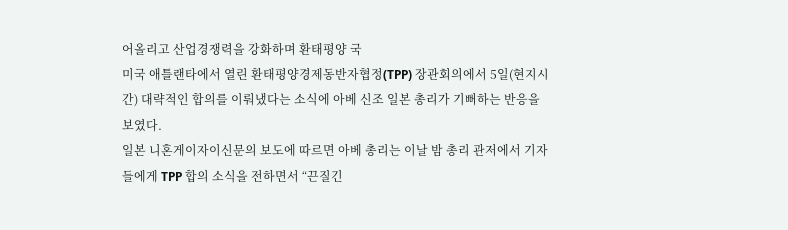어올리고 산업경쟁력을 강화하며 환태평양 국
미국 애틀랜타에서 열린 환태평양경제동반자협정(TPP) 장관회의에서 5일(현지시간) 대략적인 합의를 이뤄냈다는 소식에 아베 신조 일본 총리가 기뻐하는 반응을 보였다.
일본 니혼게이자이신문의 보도에 따르면 아베 총리는 이날 밤 총리 관저에서 기자들에게 TPP 합의 소식을 전하면서 “끈질긴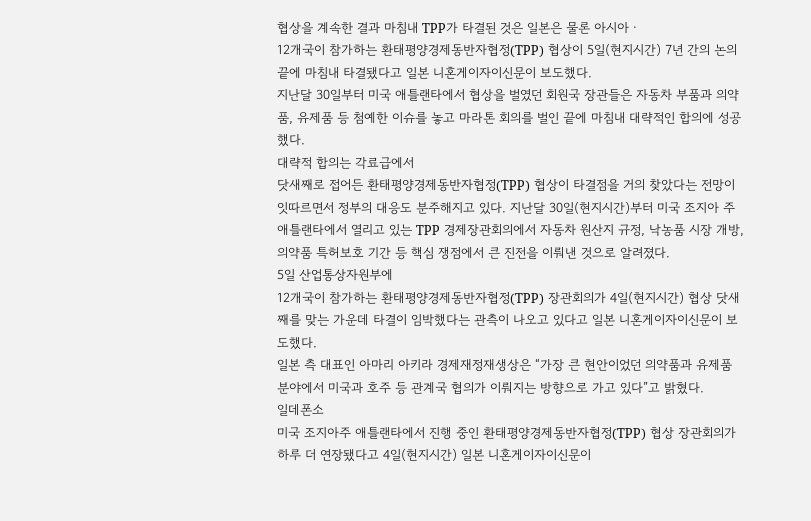협상을 계속한 결과 마침내 TPP가 타결된 것은 일본은 물론 아시아ㆍ
12개국이 참가하는 환태평양경제동반자협정(TPP) 협상이 5일(현지시간) 7년 간의 논의 끝에 마침내 타결됐다고 일본 니혼게이자이신문이 보도했다.
지난달 30일부터 미국 애틀랜타에서 협상을 벌였던 회원국 장관들은 자동차 부품과 의약품, 유제품 등 첨예한 이슈를 놓고 마라톤 회의를 벌인 끝에 마침내 대략적인 합의에 성공했다.
대략적 합의는 각료급에서
닷새째로 접어든 환태평양경제동반자협정(TPP) 협상이 타결점을 거의 찾았다는 전망이 잇따르면서 정부의 대응도 분주해지고 있다. 지난달 30일(현지시간)부터 미국 조지아 주 애틀랜타에서 열리고 있는 TPP 경제장관회의에서 자동차 원산지 규정, 낙농품 시장 개방, 의약품 특허보호 기간 등 핵심 쟁점에서 큰 진전을 이뤄낸 것으로 알려졌다.
5일 산업통상자원부에
12개국이 참가하는 환태평양경제동반자협정(TPP) 장관회의가 4일(현지시간) 협상 닷새째를 맞는 가운데 타결이 임박했다는 관측이 나오고 있다고 일본 니혼게이자이신문이 보도했다.
일본 측 대표인 아마리 아키라 경제재정재생상은 “가장 큰 현안이었던 의약품과 유제품 분야에서 미국과 호주 등 관계국 협의가 이뤄지는 방향으로 가고 있다”고 밝혔다.
일데폰소
미국 조지아주 애틀랜타에서 진행 중인 환태평양경제동반자협정(TPP) 협상 장관회의가 하루 더 연장됐다고 4일(현지시간) 일본 니혼게이자이신문이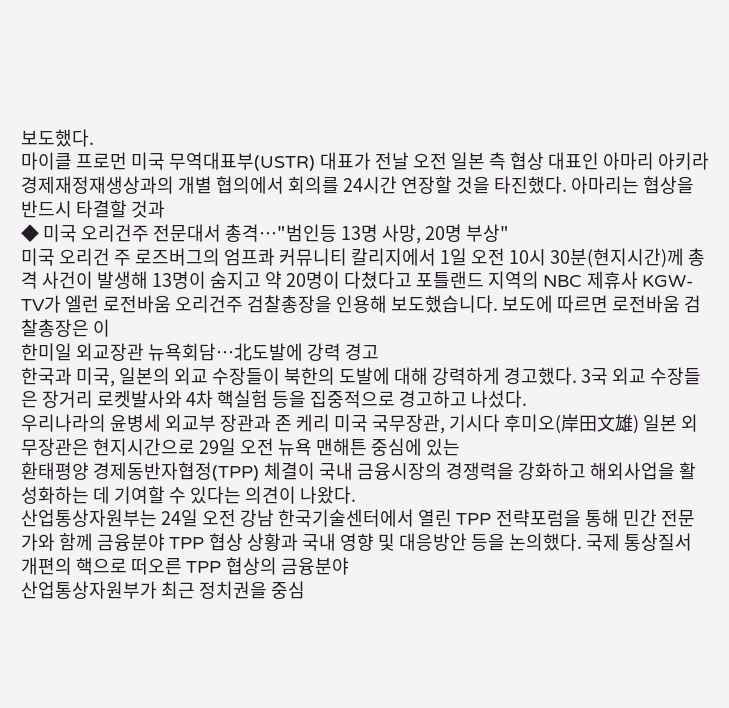보도했다.
마이클 프로먼 미국 무역대표부(USTR) 대표가 전날 오전 일본 측 협상 대표인 아마리 아키라 경제재정재생상과의 개별 협의에서 회의를 24시간 연장할 것을 타진했다. 아마리는 협상을 반드시 타결할 것과
◆ 미국 오리건주 전문대서 총격…"범인등 13명 사망, 20명 부상"
미국 오리건 주 로즈버그의 엄프콰 커뮤니티 칼리지에서 1일 오전 10시 30분(현지시간)께 총격 사건이 발생해 13명이 숨지고 약 20명이 다쳤다고 포틀랜드 지역의 NBC 제휴사 KGW-TV가 엘런 로전바움 오리건주 검찰총장을 인용해 보도했습니다. 보도에 따르면 로전바움 검찰총장은 이
한미일 외교장관 뉴욕회담…北도발에 강력 경고
한국과 미국, 일본의 외교 수장들이 북한의 도발에 대해 강력하게 경고했다. 3국 외교 수장들은 장거리 로켓발사와 4차 핵실험 등을 집중적으로 경고하고 나섰다.
우리나라의 윤병세 외교부 장관과 존 케리 미국 국무장관, 기시다 후미오(岸田文雄) 일본 외무장관은 현지시간으로 29일 오전 뉴욕 맨해튼 중심에 있는
환태평양 경제동반자협정(TPP) 체결이 국내 금융시장의 경쟁력을 강화하고 해외사업을 활성화하는 데 기여할 수 있다는 의견이 나왔다.
산업통상자원부는 24일 오전 강남 한국기술센터에서 열린 TPP 전략포럼을 통해 민간 전문가와 함께 금융분야 TPP 협상 상황과 국내 영향 및 대응방안 등을 논의했다. 국제 통상질서 개편의 핵으로 떠오른 TPP 협상의 금융분야
산업통상자원부가 최근 정치권을 중심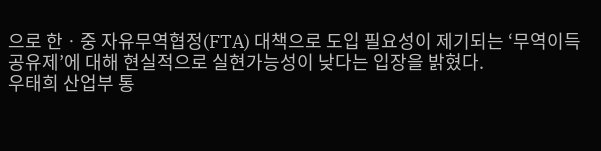으로 한ㆍ중 자유무역협정(FTA) 대책으로 도입 필요성이 제기되는 ‘무역이득공유제’에 대해 현실적으로 실현가능성이 낮다는 입장을 밝혔다.
우태희 산업부 통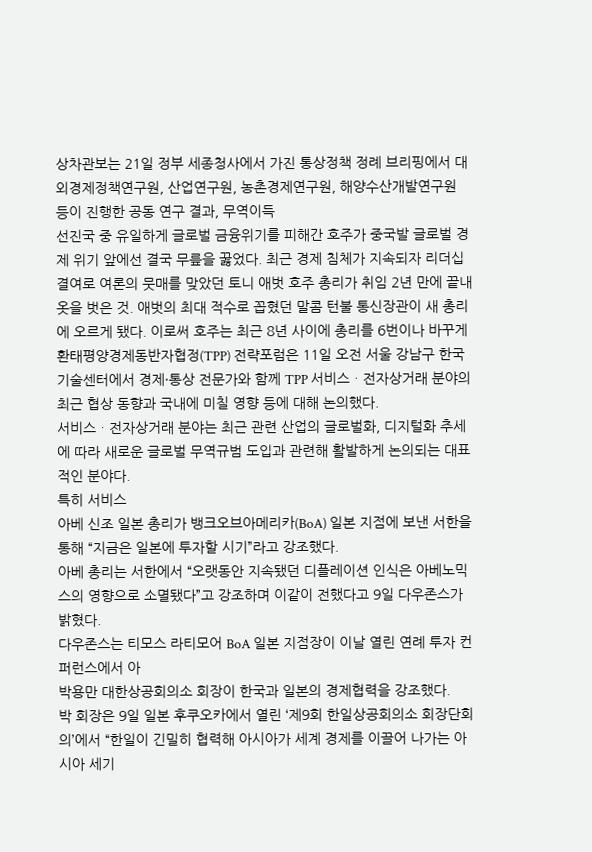상차관보는 21일 정부 세종청사에서 가진 통상정책 정례 브리핑에서 대외경제정책연구원, 산업연구원, 농촌경제연구원, 해양수산개발연구원 등이 진행한 공동 연구 결과, 무역이득
선진국 중 유일하게 글로벌 금융위기를 피해간 호주가 중국발 글로벌 경제 위기 앞에선 결국 무릎을 꿇었다. 최근 경제 침체가 지속되자 리더십 결여로 여론의 뭇매를 맞았던 토니 애벗 호주 총리가 취임 2년 만에 끝내 옷을 벗은 것. 애벗의 최대 적수로 꼽혔던 말콤 턴불 통신장관이 새 총리에 오르게 됐다. 이로써 호주는 최근 8년 사이에 총리를 6번이나 바꾸게
환태평양경제동반자협정(TPP) 전략포럼은 11일 오전 서울 강남구 한국기술센터에서 경제·통상 전문가와 함께 TPP 서비스ㆍ전자상거래 분야의 최근 협상 동향과 국내에 미칠 영향 등에 대해 논의했다.
서비스ㆍ전자상거래 분야는 최근 관련 산업의 글로벌화, 디지털화 추세에 따라 새로운 글로벌 무역규범 도입과 관련해 활발하게 논의되는 대표적인 분야다.
특히 서비스
아베 신조 일본 총리가 뱅크오브아메리카(BoA) 일본 지점에 보낸 서한을 통해 “지금은 일본에 투자할 시기”라고 강조했다.
아베 총리는 서한에서 “오랫동안 지속됐던 디플레이션 인식은 아베노믹스의 영향으로 소멸됐다”고 강조하며 이같이 전했다고 9일 다우존스가 밝혔다.
다우존스는 티모스 라티모어 BoA 일본 지점장이 이날 열린 연례 투자 컨퍼런스에서 아
박용만 대한상공회의소 회장이 한국과 일본의 경제협력을 강조했다.
박 회장은 9일 일본 후쿠오카에서 열린 ‘제9회 한일상공회의소 회장단회의’에서 “한일이 긴밀히 협력해 아시아가 세계 경제를 이끌어 나가는 아시아 세기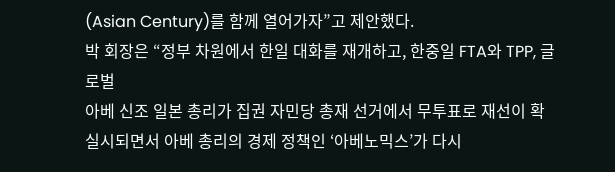(Asian Century)를 함께 열어가자”고 제안했다.
박 회장은 “정부 차원에서 한일 대화를 재개하고, 한중일 FTA와 TPP, 글로벌
아베 신조 일본 총리가 집권 자민당 총재 선거에서 무투표로 재선이 확실시되면서 아베 총리의 경제 정책인 ‘아베노믹스’가 다시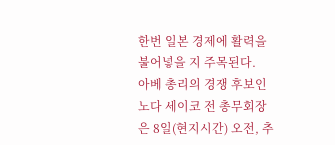한번 일본 경제에 활력을 불어넣을 지 주목된다.
아베 총리의 경쟁 후보인 노다 세이코 전 총무회장은 8일(현지시간) 오전, 추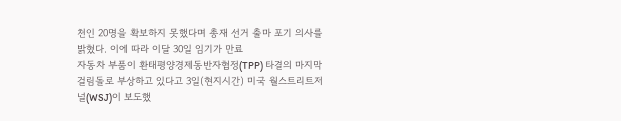천인 20명을 확보하지 못했다며 총재 선거 출마 포기 의사를 밝혔다. 이에 따라 이달 30일 임기가 만료
자동차 부품이 환태평양경제동반자협정(TPP) 타결의 마지막 걸림돌로 부상하고 있다고 3일(현지시간) 미국 월스트리트저널(WSJ)이 보도했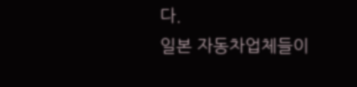다.
일본 자동차업체들이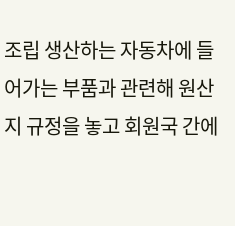조립 생산하는 자동차에 들어가는 부품과 관련해 원산지 규정을 놓고 회원국 간에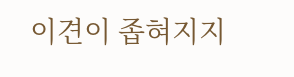이견이 좁혀지지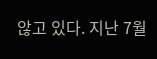않고 있다. 지난 7월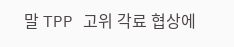말 TPP 고위 각료 협상에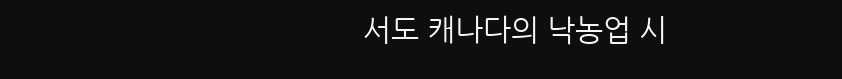서도 캐나다의 낙농업 시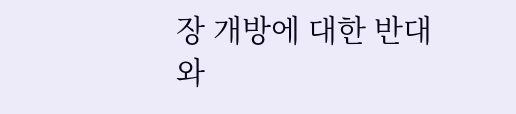장 개방에 대한 반대와